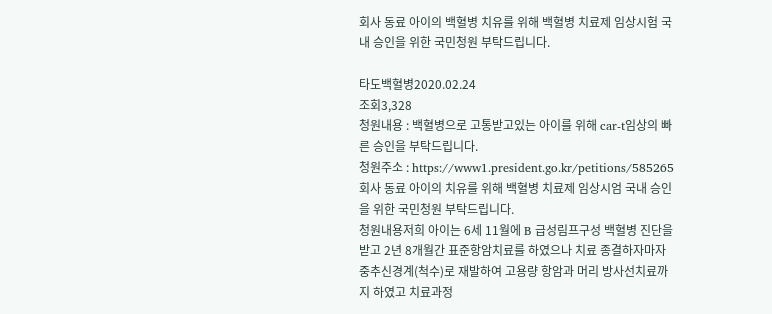회사 동료 아이의 백혈병 치유를 위해 백혈병 치료제 임상시험 국내 승인을 위한 국민청원 부탁드립니다.

타도백혈병2020.02.24
조회3,328
청원내용 : 백혈병으로 고통받고있는 아이를 위해 car-t임상의 빠른 승인을 부탁드립니다.
청원주소 : https://www1.president.go.kr/petitions/585265
회사 동료 아이의 치유를 위해 백혈병 치료제 임상시엄 국내 승인을 위한 국민청원 부탁드립니다.
청원내용저희 아이는 6세 11월에 B 급성림프구성 백혈병 진단을 받고 2년 8개월간 표준항암치료를 하였으나 치료 종결하자마자 중추신경계(척수)로 재발하여 고용량 항암과 머리 방사선치료까지 하였고 치료과정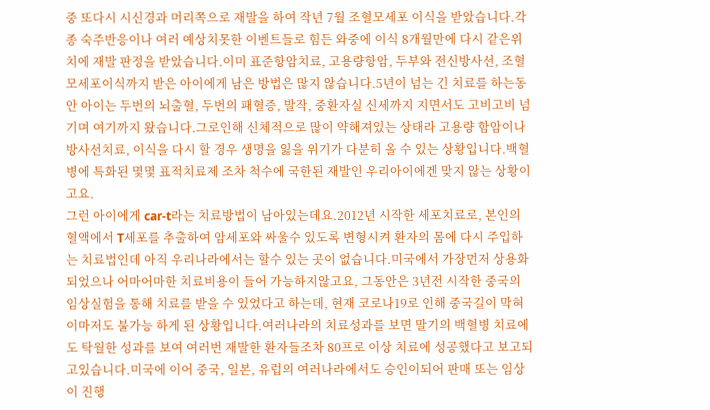중 또다시 시신경과 머리쪽으로 재발을 하여 작년 7월 조혈모세포 이식을 받았습니다.각종 숙주반응이나 여러 예상치못한 이벤트들로 힘든 와중에 이식 8개월만에 다시 같은위치에 재발 판정을 받았습니다.이미 표준항암치료, 고용량항암, 두부와 전신방사선, 조혈모세포이식까지 받은 아이에게 남은 방법은 많지 않습니다.5년이 넘는 긴 치료를 하는동안 아이는 두번의 뇌출혈, 두번의 패혈증, 발작, 중환자실 신세까지 지면서도 고비고비 넘기며 여기까지 왔습니다.그로인해 신체적으로 많이 약해져있는 상태라 고용량 함암이나 방사선치료, 이식을 다시 할 경우 생명을 잃을 위기가 다분히 올 수 있는 상황입니다.백혈병에 특화된 몇몇 표적치료제 조차 척수에 국한된 재발인 우리아이에겐 맞지 않는 상황이고요.
그런 아이에게 car-t라는 치료방법이 남아있는데요.2012년 시작한 세포치료로, 본인의 혈액에서 T세포를 추출하여 암세포와 싸울수 있도록 변형시켜 환자의 몸에 다시 주입하는 치료법인데 아직 우리나라에서는 할수 있는 곳이 없습니다.미국에서 가장먼저 상용화 되었으나 어마어마한 치료비용이 들어 가능하지않고요, 그동안은 3년전 시작한 중국의 임상실험을 통해 치료를 받을 수 있었다고 하는데, 현재 코로나19로 인해 중국길이 막혀 이마저도 불가능 하게 된 상황입니다.여러나라의 치료성과를 보면 말기의 백혈병 치료에도 탁월한 성과를 보여 여러번 재발한 환자들조차 80프로 이상 치료에 성공했다고 보고되고있습니다.미국에 이어 중국, 일본, 유럽의 여러나라에서도 승인이되어 판매 또는 임상이 진행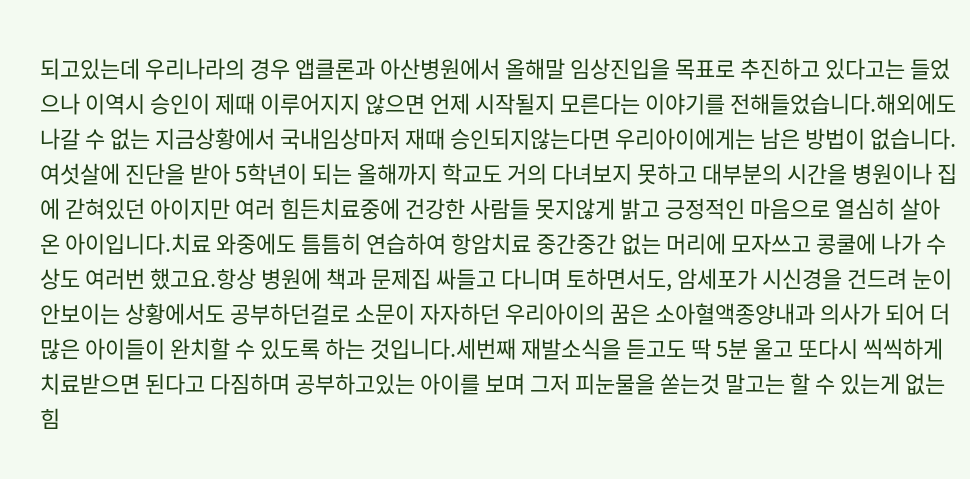되고있는데 우리나라의 경우 앱클론과 아산병원에서 올해말 임상진입을 목표로 추진하고 있다고는 들었으나 이역시 승인이 제때 이루어지지 않으면 언제 시작될지 모른다는 이야기를 전해들었습니다.해외에도 나갈 수 없는 지금상황에서 국내임상마저 재때 승인되지않는다면 우리아이에게는 남은 방법이 없습니다.
여섯살에 진단을 받아 5학년이 되는 올해까지 학교도 거의 다녀보지 못하고 대부분의 시간을 병원이나 집에 갇혀있던 아이지만 여러 힘든치료중에 건강한 사람들 못지않게 밝고 긍정적인 마음으로 열심히 살아온 아이입니다.치료 와중에도 틈틈히 연습하여 항암치료 중간중간 없는 머리에 모자쓰고 콩쿨에 나가 수상도 여러번 했고요.항상 병원에 책과 문제집 싸들고 다니며 토하면서도, 암세포가 시신경을 건드려 눈이 안보이는 상황에서도 공부하던걸로 소문이 자자하던 우리아이의 꿈은 소아혈액종양내과 의사가 되어 더 많은 아이들이 완치할 수 있도록 하는 것입니다.세번째 재발소식을 듣고도 딱 5분 울고 또다시 씩씩하게 치료받으면 된다고 다짐하며 공부하고있는 아이를 보며 그저 피눈물을 쏟는것 말고는 할 수 있는게 없는 힘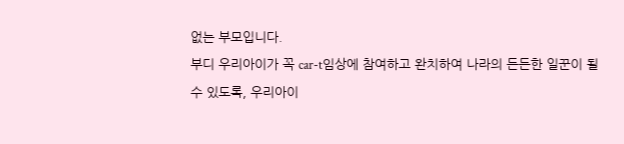없는 부모입니다.
부디 우리아이가 꼭 car-t임상에 참여하고 완치하여 나라의 든든한 일꾼이 될 수 있도록, 우리아이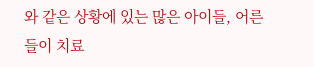와 같은 상황에 있는 많은 아이들, 어른들이 치료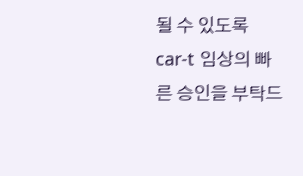될 수 있도록 car-t 임상의 빠른 승인을 부탁드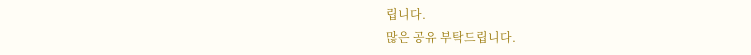립니다.
많은 공유 부탁드립니다.